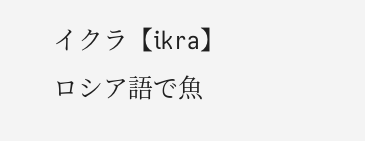イクラ【ikra】 ロシア語で魚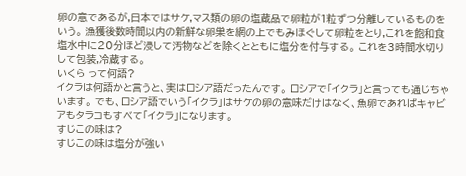卵の意であるが,日本ではサケ,マス類の卵の塩蔵品で卵粒が1粒ずつ分離しているものをいう。 漁獲後数時間以内の新鮮な卵巣を網の上でもみほぐして卵粒をとり,これを飽和食塩水中に20分ほど浸して汚物などを除くとともに塩分を付与する。 これを3時間水切りして包装,冷蔵する。
いくら って何語?
イクラは何語かと言うと、実はロシア語だったんです。 ロシアで「イクラ」と言っても通じちゃいます。 でも、ロシア語でいう「イクラ」はサケの卵の意味だけはなく、魚卵であればキャビアもタラコもすべて「イクラ」になります。
すじこの味は?
すじこの味は塩分が強い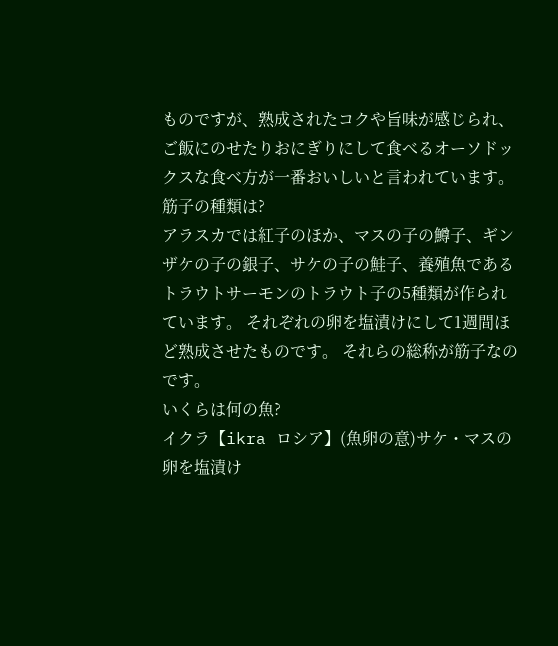ものですが、熟成されたコクや旨味が感じられ、ご飯にのせたりおにぎりにして食べるオーソドックスな食べ方が一番おいしいと言われています。
筋子の種類は?
アラスカでは紅子のほか、マスの子の鱒子、ギンザケの子の銀子、サケの子の鮭子、養殖魚であるトラウトサーモンのトラウト子の5種類が作られています。 それぞれの卵を塩漬けにして1週間ほど熟成させたものです。 それらの総称が筋子なのです。
いくらは何の魚?
イクラ【ikra ロシア】(魚卵の意)サケ・マスの卵を塩漬け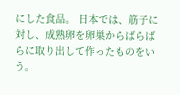にした食品。 日本では、筋子に対し、成熟卵を卵巣からばらばらに取り出して作ったものをいう。